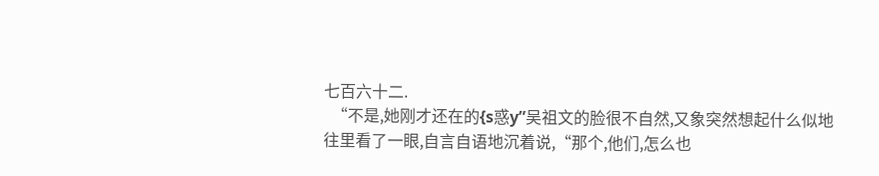七百六十二.
  “不是,她刚才还在的{s惑y”吴祖文的脸很不自然,又象突然想起什么似地往里看了一眼,自言自语地沉着说,“那个,他们,怎么也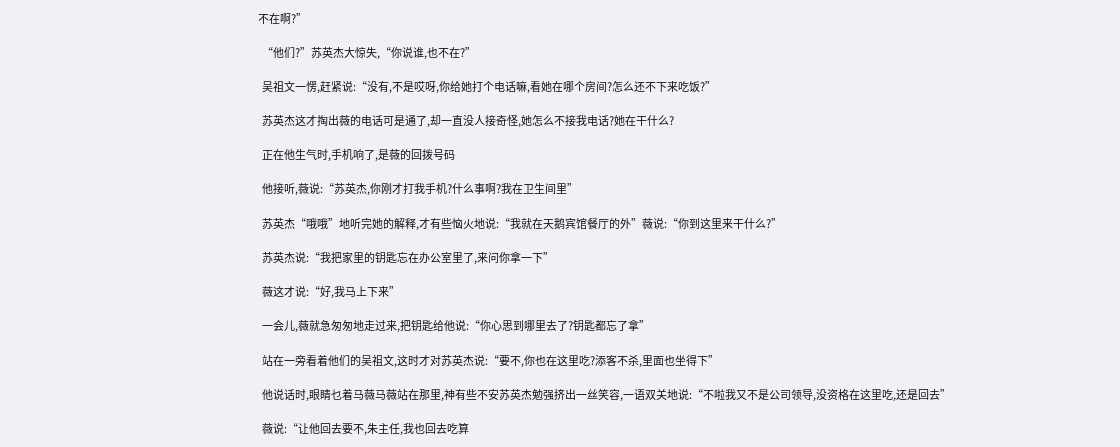不在啊?”

  “他们?”苏英杰大惊失,“你说谁,也不在?”

  吴祖文一愣,赶紧说:“没有,不是哎呀,你给她打个电话嘛,看她在哪个房间?怎么还不下来吃饭?”

  苏英杰这才掏出薇的电话可是通了,却一直没人接奇怪,她怎么不接我电话?她在干什么?

  正在他生气时,手机响了,是薇的回拨号码

  他接听,薇说:“苏英杰,你刚才打我手机?什么事啊?我在卫生间里”

  苏英杰“哦哦”地听完她的解释,才有些恼火地说:“我就在天鹅宾馆餐厅的外”薇说:“你到这里来干什么?”

  苏英杰说:“我把家里的钥匙忘在办公室里了,来问你拿一下”

  薇这才说:“好,我马上下来”

  一会儿,薇就急匆匆地走过来,把钥匙给他说:“你心思到哪里去了?钥匙都忘了拿”

  站在一旁看着他们的吴祖文,这时才对苏英杰说:“要不,你也在这里吃?添客不杀,里面也坐得下”

  他说话时,眼睛乜着马薇马薇站在那里,神有些不安苏英杰勉强挤出一丝笑容,一语双关地说:“不啦我又不是公司领导,没资格在这里吃,还是回去”

  薇说:“让他回去要不,朱主任,我也回去吃算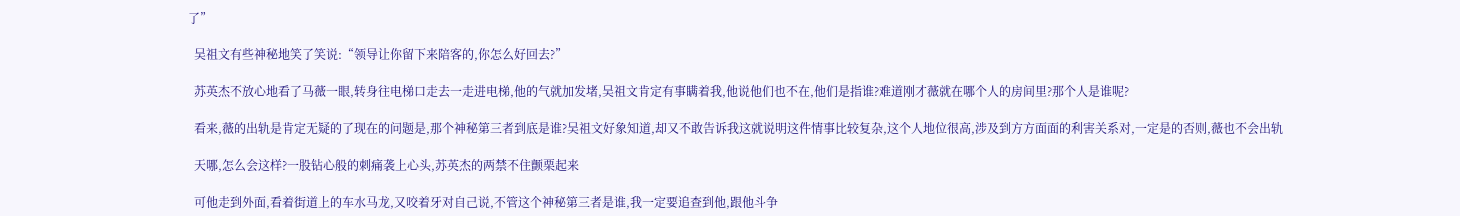了”

  吴祖文有些神秘地笑了笑说:“领导让你留下来陪客的,你怎么好回去?”

  苏英杰不放心地看了马薇一眼,转身往电梯口走去一走进电梯,他的气就加发堵,吴祖文肯定有事瞒着我,他说他们也不在,他们是指谁?难道刚才薇就在哪个人的房间里?那个人是谁呢?

  看来,薇的出轨是肯定无疑的了现在的问题是,那个神秘第三者到底是谁?吴祖文好象知道,却又不敢告诉我这就说明这件情事比较复杂,这个人地位很高,涉及到方方面面的利害关系对,一定是的否则,薇也不会出轨

  天哪,怎么会这样?一股钻心般的刺痛袭上心头,苏英杰的两禁不住颤栗起来

  可他走到外面,看着街道上的车水马龙,又咬着牙对自己说,不管这个神秘第三者是谁,我一定要追查到他,跟他斗争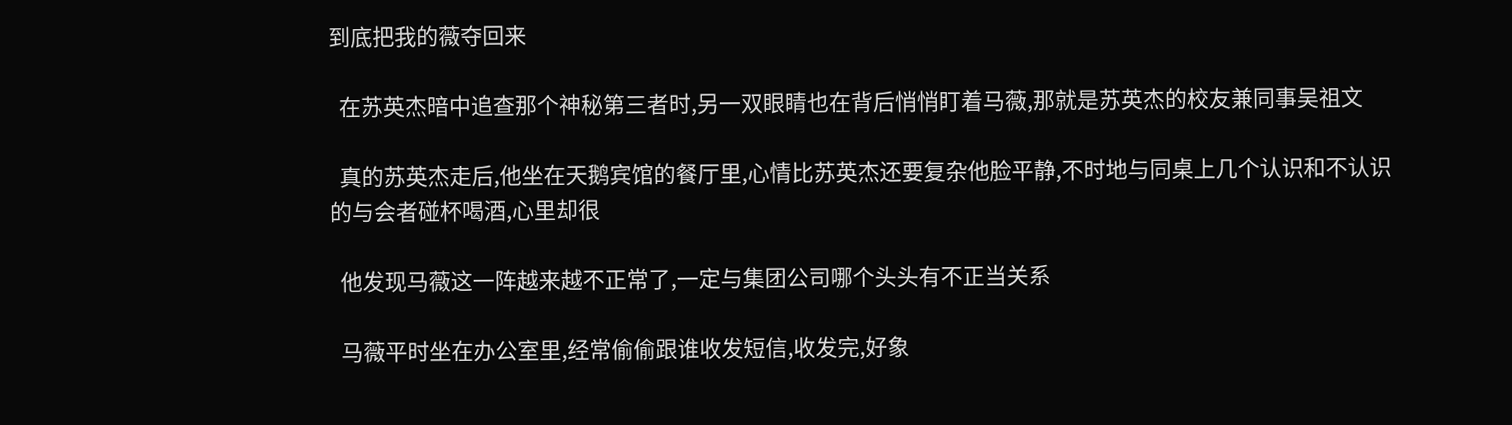到底把我的薇夺回来

  在苏英杰暗中追查那个神秘第三者时,另一双眼睛也在背后悄悄盯着马薇,那就是苏英杰的校友兼同事吴祖文

  真的苏英杰走后,他坐在天鹅宾馆的餐厅里,心情比苏英杰还要复杂他脸平静,不时地与同桌上几个认识和不认识的与会者碰杯喝酒,心里却很

  他发现马薇这一阵越来越不正常了,一定与集团公司哪个头头有不正当关系

  马薇平时坐在办公室里,经常偷偷跟谁收发短信,收发完,好象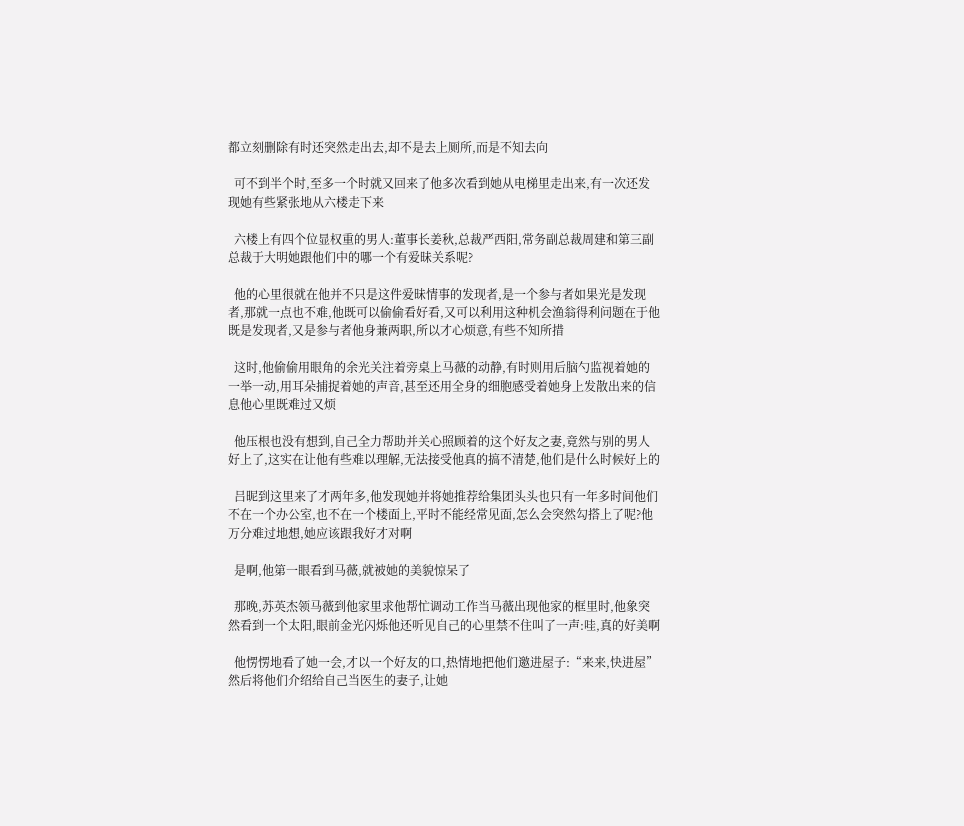都立刻删除有时还突然走出去,却不是去上厕所,而是不知去向

  可不到半个时,至多一个时就又回来了他多次看到她从电梯里走出来,有一次还发现她有些紧张地从六楼走下来

  六楼上有四个位显权重的男人:董事长姜秋,总裁严西阳,常务副总裁周建和第三副总裁于大明她跟他们中的哪一个有爱昧关系呢?

  他的心里很就在他并不只是这件爱昧情事的发现者,是一个参与者如果光是发现者,那就一点也不难,他既可以偷偷看好看,又可以利用这种机会渔翁得利问题在于他既是发现者,又是参与者他身兼两职,所以才心烦意,有些不知所措

  这时,他偷偷用眼角的余光关注着旁桌上马薇的动静,有时则用后脑勺监视着她的一举一动,用耳朵捕捉着她的声音,甚至还用全身的细胞感受着她身上发散出来的信息他心里既难过又烦

  他压根也没有想到,自己全力帮助并关心照顾着的这个好友之妻,竟然与别的男人好上了,这实在让他有些难以理解,无法接受他真的搞不清楚,他们是什么时候好上的

  吕昵到这里来了才两年多,他发现她并将她推荐给集团头头也只有一年多时间他们不在一个办公室,也不在一个楼面上,平时不能经常见面,怎么会突然勾搭上了呢?他万分难过地想,她应该跟我好才对啊

  是啊,他第一眼看到马薇,就被她的美貌惊呆了

  那晚,苏英杰领马薇到他家里求他帮忙调动工作当马薇出现他家的框里时,他象突然看到一个太阳,眼前金光闪烁他还听见自己的心里禁不住叫了一声:哇,真的好美啊

  他愣愣地看了她一会,才以一个好友的口,热情地把他们邀进屋子:“来来,快进屋”然后将他们介绍给自己当医生的妻子,让她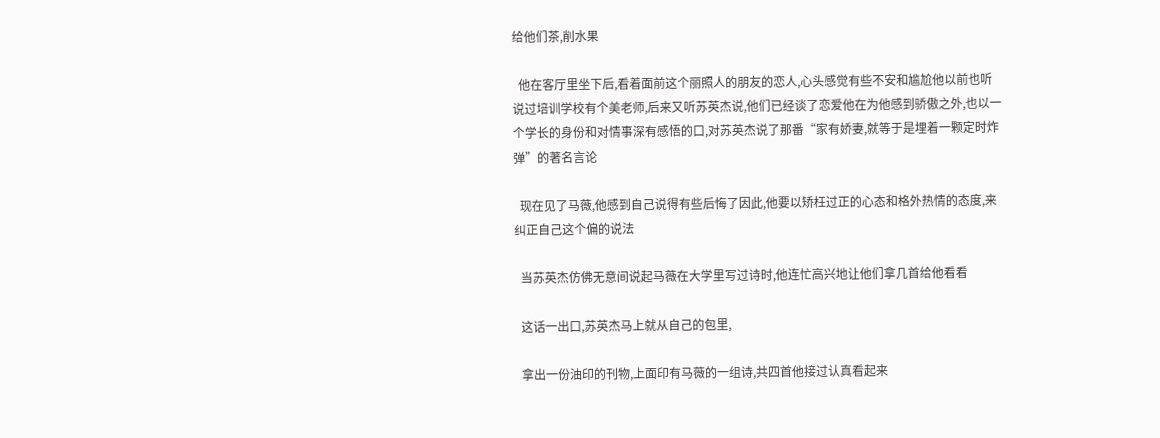给他们茶,削水果

  他在客厅里坐下后,看着面前这个丽照人的朋友的恋人,心头感觉有些不安和尴尬他以前也听说过培训学校有个美老师,后来又听苏英杰说,他们已经谈了恋爱他在为他感到骄傲之外,也以一个学长的身份和对情事深有感悟的口,对苏英杰说了那番“家有娇妻,就等于是埋着一颗定时炸弹”的著名言论

  现在见了马薇,他感到自己说得有些后悔了因此,他要以矫枉过正的心态和格外热情的态度,来纠正自己这个偏的说法

  当苏英杰仿佛无意间说起马薇在大学里写过诗时,他连忙高兴地让他们拿几首给他看看

  这话一出口,苏英杰马上就从自己的包里,

  拿出一份油印的刊物,上面印有马薇的一组诗,共四首他接过认真看起来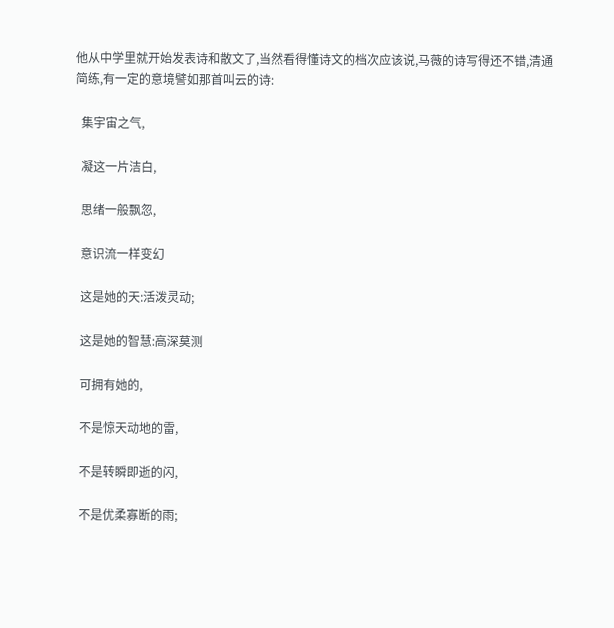他从中学里就开始发表诗和散文了,当然看得懂诗文的档次应该说,马薇的诗写得还不错,清通简练,有一定的意境譬如那首叫云的诗:

  集宇宙之气,

  凝这一片洁白,

  思绪一般飘忽,

  意识流一样变幻

  这是她的天:活泼灵动;

  这是她的智慧:高深莫测

  可拥有她的,

  不是惊天动地的雷,

  不是转瞬即逝的闪,

  不是优柔寡断的雨;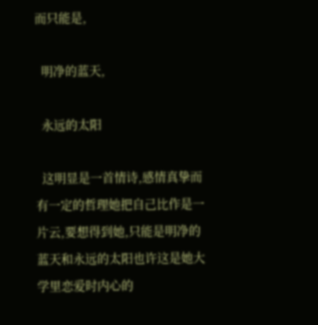而只能是,

  明净的蓝天,

  永远的太阳

  这明显是一首情诗,感情真挚而有一定的哲理她把自己比作是一片云,要想得到她,只能是明净的蓝天和永远的太阳也许这是她大学里恋爱时内心的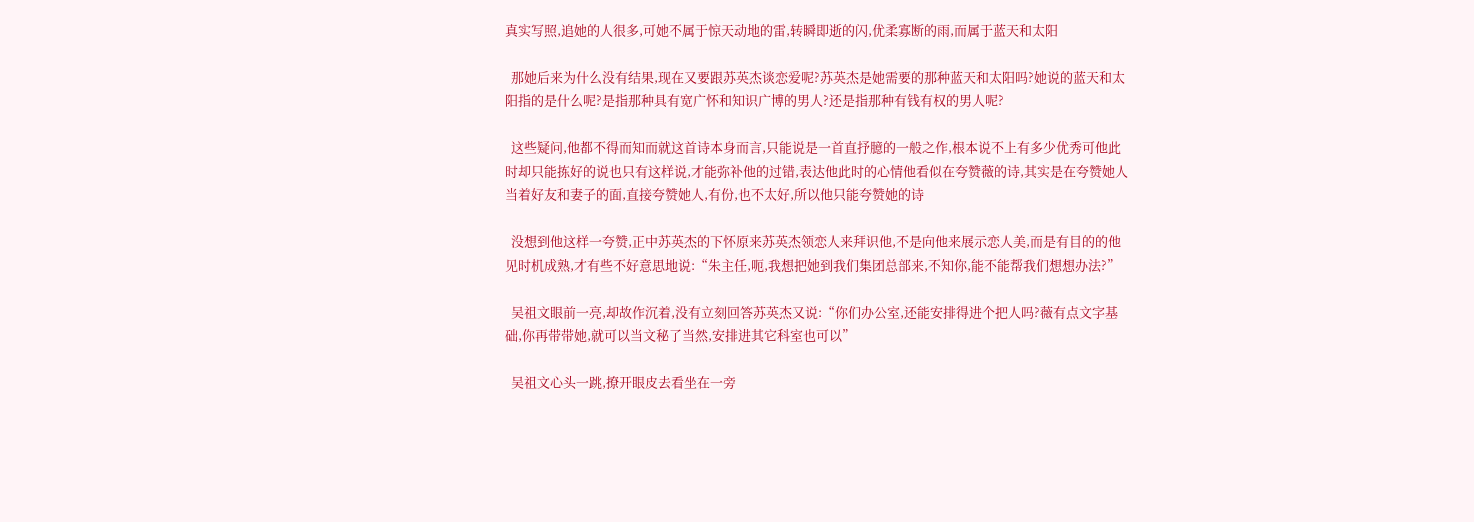真实写照,追她的人很多,可她不属于惊天动地的雷,转瞬即逝的闪,优柔寡断的雨,而属于蓝天和太阳

  那她后来为什么没有结果,现在又要跟苏英杰谈恋爱呢?苏英杰是她需要的那种蓝天和太阳吗?她说的蓝天和太阳指的是什么呢?是指那种具有宽广怀和知识广博的男人?还是指那种有钱有权的男人呢?

  这些疑问,他都不得而知而就这首诗本身而言,只能说是一首直抒臆的一般之作,根本说不上有多少优秀可他此时却只能拣好的说也只有这样说,才能弥补他的过错,表达他此时的心情他看似在夸赞薇的诗,其实是在夸赞她人当着好友和妻子的面,直接夸赞她人,有份,也不太好,所以他只能夸赞她的诗

  没想到他这样一夸赞,正中苏英杰的下怀原来苏英杰领恋人来拜识他,不是向他来展示恋人美,而是有目的的他见时机成熟,才有些不好意思地说:“朱主任,呃,我想把她到我们集团总部来,不知你,能不能帮我们想想办法?”

  吴祖文眼前一亮,却故作沉着,没有立刻回答苏英杰又说:“你们办公室,还能安排得进个把人吗?薇有点文字基础,你再带带她,就可以当文秘了当然,安排进其它科室也可以”

  吴祖文心头一跳,撩开眼皮去看坐在一旁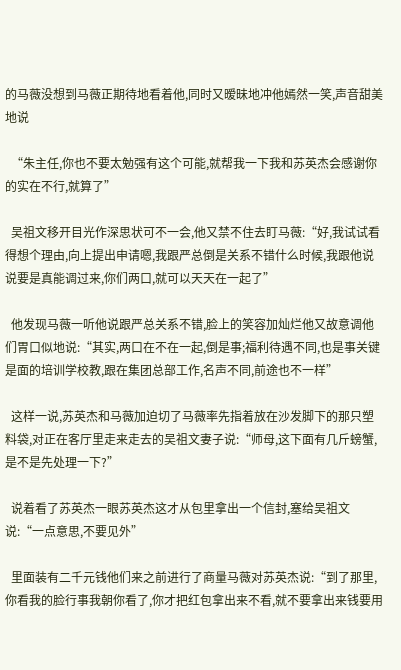的马薇没想到马薇正期待地看着他,同时又暧昧地冲他嫣然一笑,声音甜美地说

  “朱主任,你也不要太勉强有这个可能,就帮我一下我和苏英杰会感谢你的实在不行,就算了”

  吴祖文移开目光作深思状可不一会,他又禁不住去盯马薇:“好,我试试看得想个理由,向上提出申请嗯,我跟严总倒是关系不错什么时候,我跟他说说要是真能调过来,你们两口,就可以天天在一起了”

  他发现马薇一听他说跟严总关系不错,脸上的笑容加灿烂他又故意调他们胃口似地说:“其实,两口在不在一起,倒是事;福利待遇不同,也是事关键是面的培训学校教,跟在集团总部工作,名声不同,前途也不一样”

  这样一说,苏英杰和马薇加迫切了马薇率先指着放在沙发脚下的那只塑料袋,对正在客厅里走来走去的吴祖文妻子说:“师母,这下面有几斤螃蟹,是不是先处理一下?”

  说着看了苏英杰一眼苏英杰这才从包里拿出一个信封,塞给吴祖文说:“一点意思,不要见外”

  里面装有二千元钱他们来之前进行了商量马薇对苏英杰说:“到了那里,你看我的脸行事我朝你看了,你才把红包拿出来不看,就不要拿出来钱要用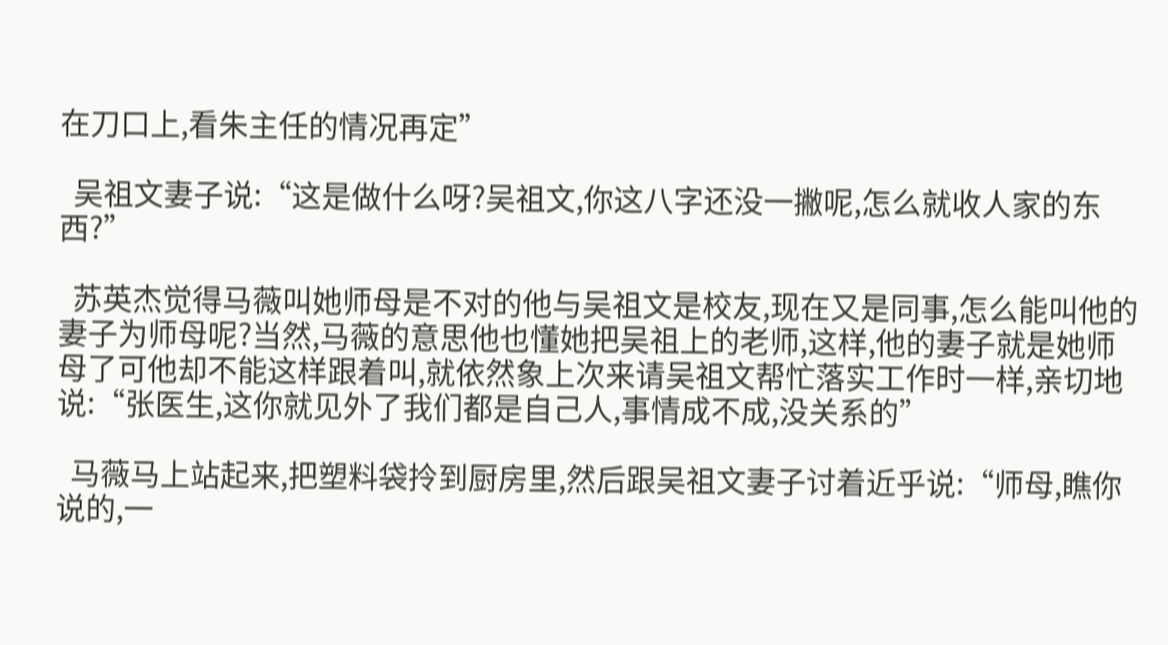在刀口上,看朱主任的情况再定”

  吴祖文妻子说:“这是做什么呀?吴祖文,你这八字还没一撇呢,怎么就收人家的东西?”

  苏英杰觉得马薇叫她师母是不对的他与吴祖文是校友,现在又是同事,怎么能叫他的妻子为师母呢?当然,马薇的意思他也懂她把吴祖上的老师,这样,他的妻子就是她师母了可他却不能这样跟着叫,就依然象上次来请吴祖文帮忙落实工作时一样,亲切地说:“张医生,这你就见外了我们都是自己人,事情成不成,没关系的”

  马薇马上站起来,把塑料袋拎到厨房里,然后跟吴祖文妻子讨着近乎说:“师母,瞧你说的,一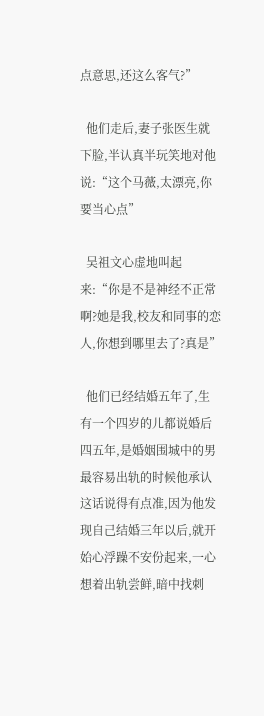点意思,还这么客气?”

  他们走后,妻子张医生就下脸,半认真半玩笑地对他说:“这个马薇,太漂亮,你要当心点”

  吴祖文心虚地叫起来:“你是不是神经不正常啊?她是我,校友和同事的恋人,你想到哪里去了?真是”

  他们已经结婚五年了,生有一个四岁的儿都说婚后四五年,是婚姻围城中的男最容易出轨的时候他承认这话说得有点准,因为他发现自己结婚三年以后,就开始心浮躁不安份起来,一心想着出轨尝鲜,暗中找刺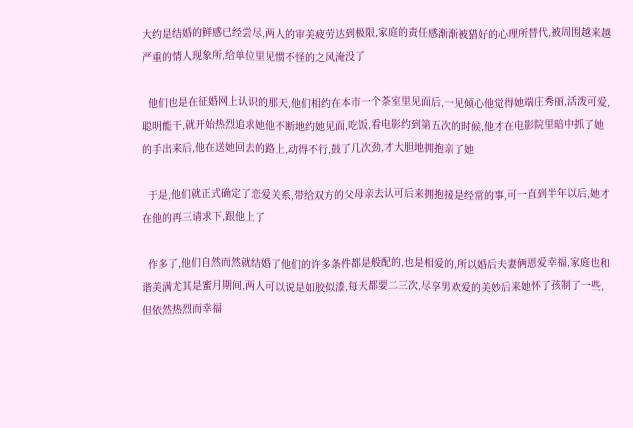大约是结婚的鲜感已经尝尽,两人的审美疲劳达到极限,家庭的责任感渐渐被猎好的心理所替代,被周围越来越严重的情人现象所,给单位里见惯不怪的之风淹没了

  他们也是在征婚网上认识的那天,他们相约在本市一个茶室里见面后,一见倾心他觉得她端庄秀丽,活泼可爱,聪明能干,就开始热烈追求她他不断地约她见面,吃饭,看电影约到第五次的时候,他才在电影院里暗中抓了她的手出来后,他在送她回去的路上,动得不行,鼓了几次劲,才大胆地拥抱亲了她

  于是,他们就正式确定了恋爱关系,带给双方的父母亲去认可后来拥抱接是经常的事,可一直到半年以后,她才在他的再三请求下,跟他上了

  作多了,他们自然而然就结婚了他们的许多条件都是般配的,也是相爱的,所以婚后夫妻俩恩爱幸福,家庭也和谐美满尤其是蜜月期间,两人可以说是如胶似漆,每天都要二三次,尽享男欢爱的美妙后来她怀了孩制了一些,但依然热烈而幸福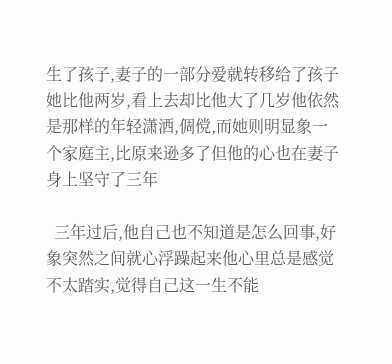生了孩子,妻子的一部分爱就转移给了孩子她比他两岁,看上去却比他大了几岁他依然是那样的年轻潇洒,倜傥,而她则明显象一个家庭主,比原来逊多了但他的心也在妻子身上坚守了三年

  三年过后,他自己也不知道是怎么回事,好象突然之间就心浮躁起来他心里总是感觉不太踏实,觉得自己这一生不能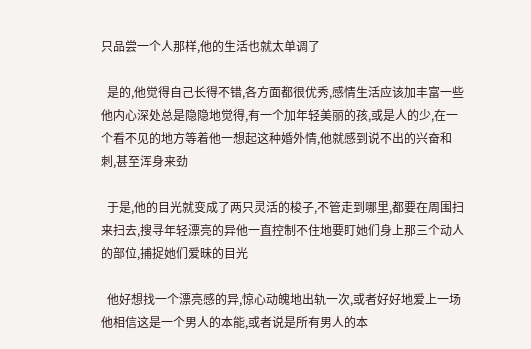只品尝一个人那样,他的生活也就太单调了

  是的,他觉得自己长得不错,各方面都很优秀,感情生活应该加丰富一些他内心深处总是隐隐地觉得,有一个加年轻美丽的孩,或是人的少,在一个看不见的地方等着他一想起这种婚外情,他就感到说不出的兴奋和刺,甚至浑身来劲

  于是,他的目光就变成了两只灵活的梭子,不管走到哪里,都要在周围扫来扫去,搜寻年轻漂亮的异他一直控制不住地要盯她们身上那三个动人的部位,捕捉她们爱昧的目光

  他好想找一个漂亮感的异,惊心动魄地出轨一次,或者好好地爱上一场他相信这是一个男人的本能,或者说是所有男人的本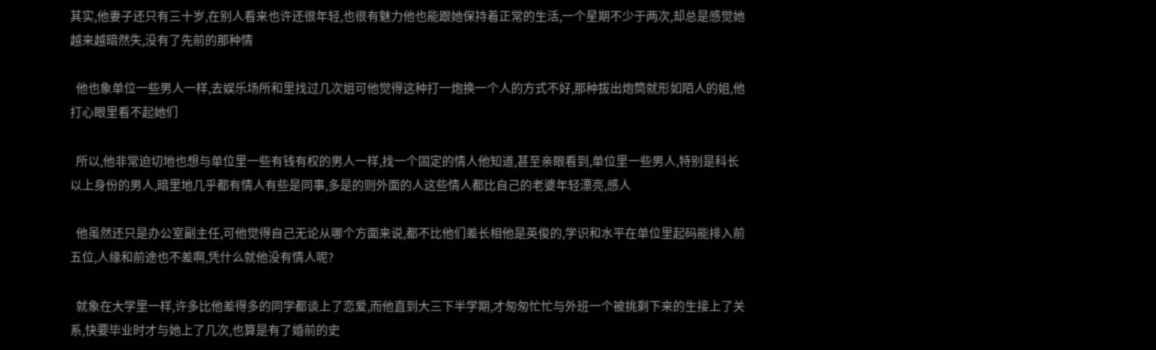其实,他妻子还只有三十岁,在别人看来也许还很年轻,也很有魅力他也能跟她保持着正常的生活,一个星期不少于两次,却总是感觉她越来越暗然失,没有了先前的那种情

  他也象单位一些男人一样,去娱乐场所和里找过几次姐可他觉得这种打一炮换一个人的方式不好,那种拔出炮筒就形如陌人的姐,他打心眼里看不起她们

  所以,他非常迫切地也想与单位里一些有钱有权的男人一样,找一个固定的情人他知道,甚至亲眼看到,单位里一些男人,特别是科长以上身份的男人,暗里地几乎都有情人有些是同事,多是的则外面的人这些情人都比自己的老婆年轻漂亮,感人

  他虽然还只是办公室副主任,可他觉得自己无论从哪个方面来说,都不比他们差长相他是英俊的,学识和水平在单位里起码能排入前五位,人缘和前途也不差啊,凭什么就他没有情人呢?

  就象在大学里一样,许多比他差得多的同学都谈上了恋爱,而他直到大三下半学期,才匆匆忙忙与外班一个被挑剩下来的生接上了关系,快要毕业时才与她上了几次,也算是有了婚前的史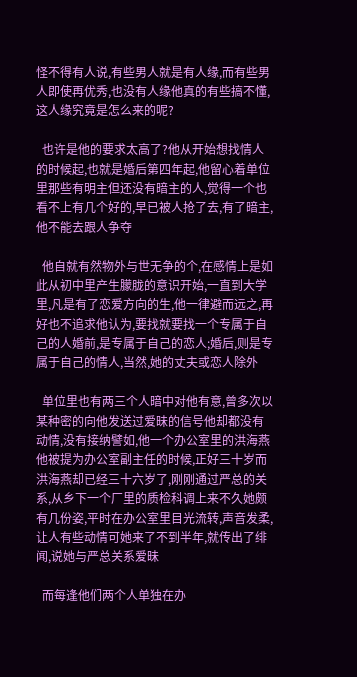怪不得有人说,有些男人就是有人缘,而有些男人即使再优秀,也没有人缘他真的有些搞不懂,这人缘究竟是怎么来的呢?

  也许是他的要求太高了?他从开始想找情人的时候起,也就是婚后第四年起,他留心着单位里那些有明主但还没有暗主的人,觉得一个也看不上有几个好的,早已被人抢了去,有了暗主,他不能去跟人争夺

  他自就有然物外与世无争的个,在感情上是如此从初中里产生朦胧的意识开始,一直到大学里,凡是有了恋爱方向的生,他一律避而远之,再好也不追求他认为,要找就要找一个专属于自己的人婚前,是专属于自己的恋人;婚后,则是专属于自己的情人,当然,她的丈夫或恋人除外

  单位里也有两三个人暗中对他有意,曾多次以某种密的向他发送过爱昧的信号他却都没有动情,没有接纳譬如,他一个办公室里的洪海燕他被提为办公室副主任的时候,正好三十岁而洪海燕却已经三十六岁了,刚刚通过严总的关系,从乡下一个厂里的质检科调上来不久她颇有几份姿,平时在办公室里目光流转,声音发柔,让人有些动情可她来了不到半年,就传出了绯闻,说她与严总关系爱昧

  而每逢他们两个人单独在办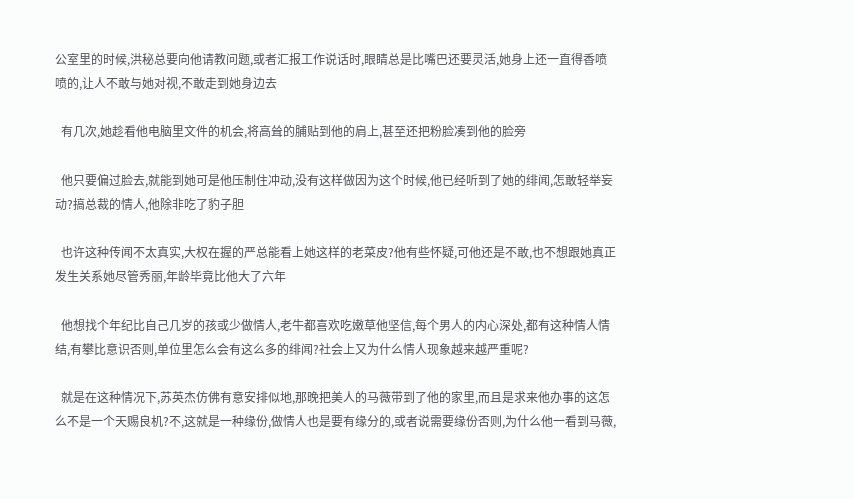公室里的时候,洪秘总要向他请教问题,或者汇报工作说话时,眼睛总是比嘴巴还要灵活,她身上还一直得香喷喷的,让人不敢与她对视,不敢走到她身边去

  有几次,她趁看他电脑里文件的机会,将高耸的脯贴到他的肩上,甚至还把粉脸凑到他的脸旁

  他只要偏过脸去,就能到她可是他压制住冲动,没有这样做因为这个时候,他已经听到了她的绯闻,怎敢轻举妄动?搞总裁的情人,他除非吃了豹子胆

  也许这种传闻不太真实,大权在握的严总能看上她这样的老菜皮?他有些怀疑,可他还是不敢,也不想跟她真正发生关系她尽管秀丽,年龄毕竟比他大了六年

  他想找个年纪比自己几岁的孩或少做情人,老牛都喜欢吃嫩草他坚信,每个男人的内心深处,都有这种情人情结,有攀比意识否则,单位里怎么会有这么多的绯闻?社会上又为什么情人现象越来越严重呢?

  就是在这种情况下,苏英杰仿佛有意安排似地,那晚把美人的马薇带到了他的家里,而且是求来他办事的这怎么不是一个天赐良机?不,这就是一种缘份,做情人也是要有缘分的,或者说需要缘份否则,为什么他一看到马薇,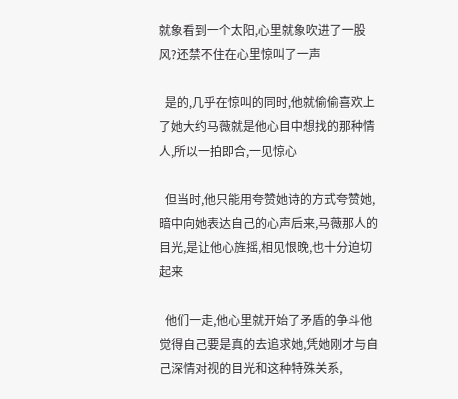就象看到一个太阳,心里就象吹进了一股风?还禁不住在心里惊叫了一声

  是的,几乎在惊叫的同时,他就偷偷喜欢上了她大约马薇就是他心目中想找的那种情人,所以一拍即合,一见惊心

  但当时,他只能用夸赞她诗的方式夸赞她,暗中向她表达自己的心声后来,马薇那人的目光,是让他心旌摇,相见恨晚,也十分迫切起来

  他们一走,他心里就开始了矛盾的争斗他觉得自己要是真的去追求她,凭她刚才与自己深情对视的目光和这种特殊关系,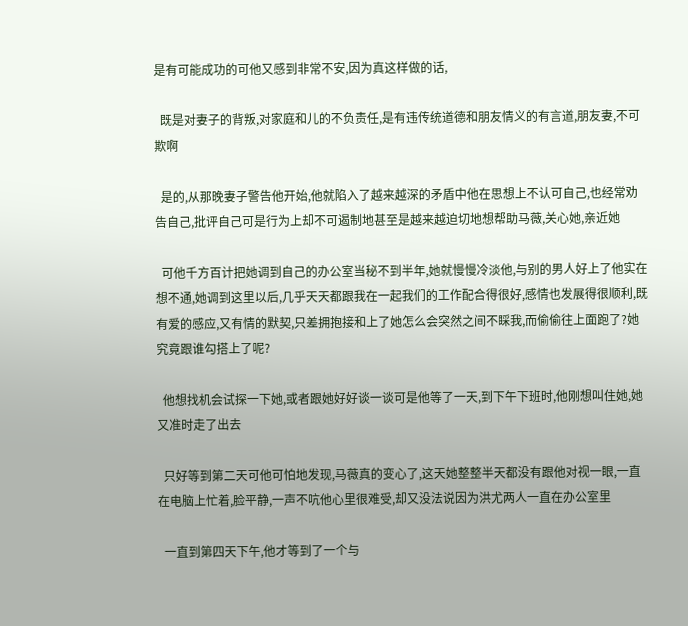是有可能成功的可他又感到非常不安,因为真这样做的话,

  既是对妻子的背叛,对家庭和儿的不负责任,是有违传统道德和朋友情义的有言道,朋友妻,不可欺啊

  是的,从那晚妻子警告他开始,他就陷入了越来越深的矛盾中他在思想上不认可自己,也经常劝告自己,批评自己可是行为上却不可遏制地甚至是越来越迫切地想帮助马薇,关心她,亲近她

  可他千方百计把她调到自己的办公室当秘不到半年,她就慢慢冷淡他,与别的男人好上了他实在想不通,她调到这里以后,几乎天天都跟我在一起我们的工作配合得很好,感情也发展得很顺利,既有爱的感应,又有情的默契,只差拥抱接和上了她怎么会突然之间不睬我,而偷偷往上面跑了?她究竟跟谁勾搭上了呢?

  他想找机会试探一下她,或者跟她好好谈一谈可是他等了一天,到下午下班时,他刚想叫住她,她又准时走了出去

  只好等到第二天可他可怕地发现,马薇真的变心了,这天她整整半天都没有跟他对视一眼,一直在电脑上忙着,脸平静,一声不吭他心里很难受,却又没法说因为洪尤两人一直在办公室里

  一直到第四天下午,他才等到了一个与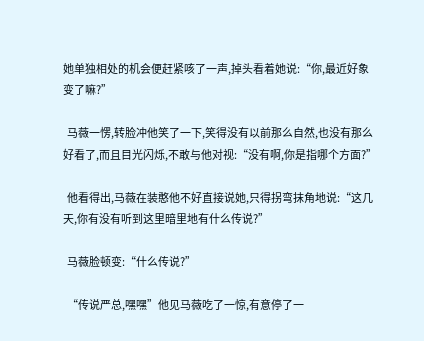她单独相处的机会便赶紧咳了一声,掉头看着她说:“你,最近好象变了嘛?”

  马薇一愣,转脸冲他笑了一下,笑得没有以前那么自然,也没有那么好看了,而且目光闪烁,不敢与他对视:“没有啊,你是指哪个方面?”

  他看得出,马薇在装憨他不好直接说她,只得拐弯抹角地说:“这几天,你有没有听到这里暗里地有什么传说?”

  马薇脸顿变:“什么传说?”

  “传说严总,嘿嘿”他见马薇吃了一惊,有意停了一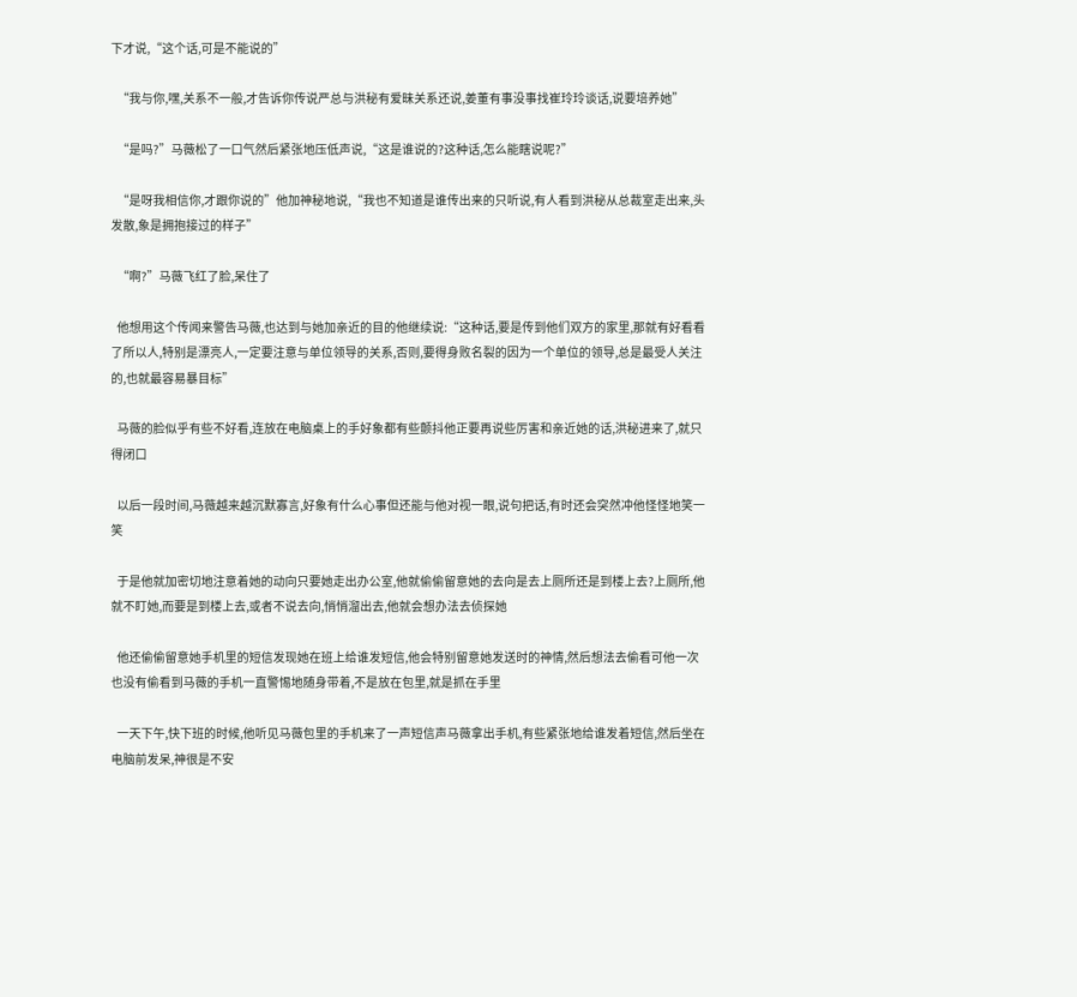下才说,“这个话,可是不能说的”

  “我与你,嘿,关系不一般,才告诉你传说严总与洪秘有爱昧关系还说,姜董有事没事找崔玲玲谈话,说要培养她”

  “是吗?”马薇松了一口气然后紧张地压低声说,“这是谁说的?这种话,怎么能瞎说呢?”

  “是呀我相信你,才跟你说的”他加神秘地说,“我也不知道是谁传出来的只听说,有人看到洪秘从总裁室走出来,头发散,象是拥抱接过的样子”

  “啊?”马薇飞红了脸,呆住了

  他想用这个传闻来警告马薇,也达到与她加亲近的目的他继续说:“这种话,要是传到他们双方的家里,那就有好看看了所以人,特别是漂亮人,一定要注意与单位领导的关系,否则,要得身败名裂的因为一个单位的领导,总是最受人关注的,也就最容易暴目标”

  马薇的脸似乎有些不好看,连放在电脑桌上的手好象都有些颤抖他正要再说些厉害和亲近她的话,洪秘进来了,就只得闭口

  以后一段时间,马薇越来越沉默寡言,好象有什么心事但还能与他对视一眼,说句把话,有时还会突然冲他怪怪地笑一笑

  于是他就加密切地注意着她的动向只要她走出办公室,他就偷偷留意她的去向是去上厕所还是到楼上去?上厕所,他就不盯她,而要是到楼上去,或者不说去向,悄悄溜出去,他就会想办法去侦探她

  他还偷偷留意她手机里的短信发现她在班上给谁发短信,他会特别留意她发送时的神情,然后想法去偷看可他一次也没有偷看到马薇的手机一直警惕地随身带着,不是放在包里,就是抓在手里

  一天下午,快下班的时候,他听见马薇包里的手机来了一声短信声马薇拿出手机,有些紧张地给谁发着短信,然后坐在电脑前发呆,神很是不安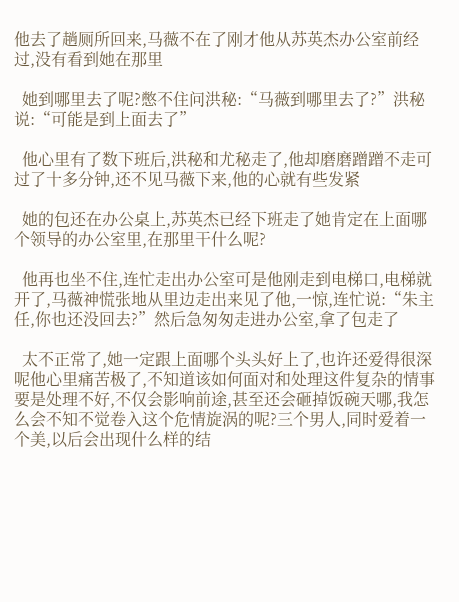他去了趟厕所回来,马薇不在了刚才他从苏英杰办公室前经过,没有看到她在那里

  她到哪里去了呢?憋不住问洪秘:“马薇到哪里去了?”洪秘说:“可能是到上面去了”

  他心里有了数下班后,洪秘和尤秘走了,他却磨磨蹭蹭不走可过了十多分钟,还不见马薇下来,他的心就有些发紧

  她的包还在办公桌上,苏英杰已经下班走了她肯定在上面哪个领导的办公室里,在那里干什么呢?

  他再也坐不住,连忙走出办公室可是他刚走到电梯口,电梯就开了,马薇神慌张地从里边走出来见了他,一惊,连忙说:“朱主任,你也还没回去?”然后急匆匆走进办公室,拿了包走了

  太不正常了,她一定跟上面哪个头头好上了,也许还爱得很深呢他心里痛苦极了,不知道该如何面对和处理这件复杂的情事要是处理不好,不仅会影响前途,甚至还会砸掉饭碗天哪,我怎么会不知不觉卷入这个危情旋涡的呢?三个男人,同时爱着一个美,以后会出现什么样的结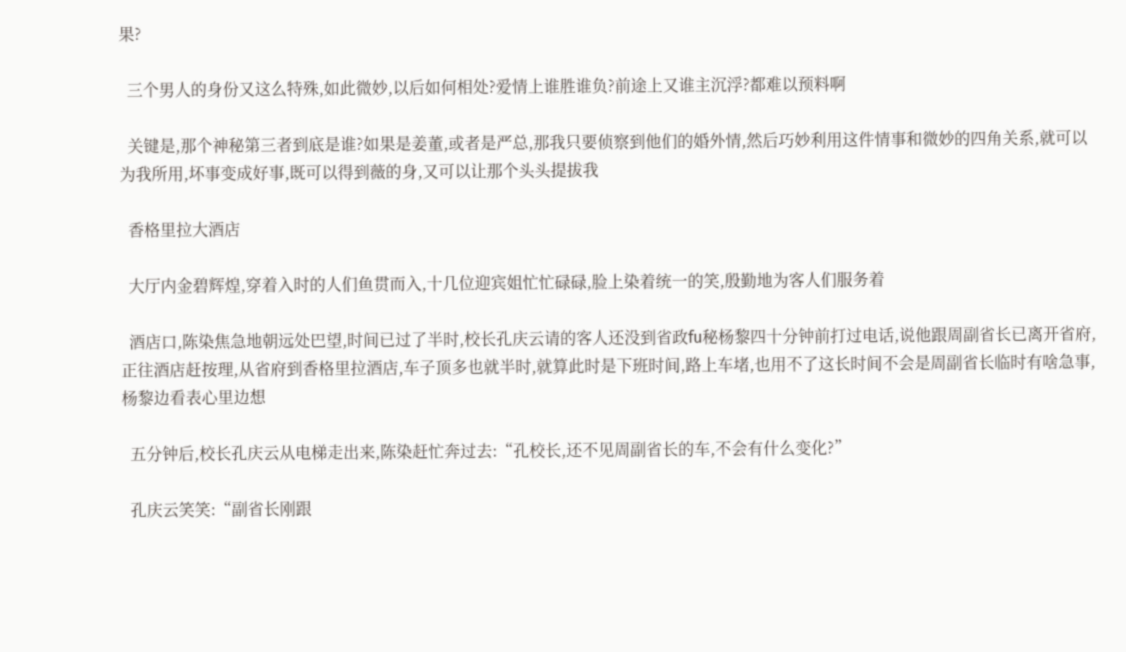果?

  三个男人的身份又这么特殊,如此微妙,以后如何相处?爱情上谁胜谁负?前途上又谁主沉浮?都难以预料啊

  关键是,那个神秘第三者到底是谁?如果是姜董,或者是严总,那我只要侦察到他们的婚外情,然后巧妙利用这件情事和微妙的四角关系,就可以为我所用,坏事变成好事,既可以得到薇的身,又可以让那个头头提拔我

  香格里拉大酒店

  大厅内金碧辉煌,穿着入时的人们鱼贯而入,十几位迎宾姐忙忙碌碌,脸上染着统一的笑,殷勤地为客人们服务着

  酒店口,陈染焦急地朝远处巴望,时间已过了半时,校长孔庆云请的客人还没到省政fu秘杨黎四十分钟前打过电话,说他跟周副省长已离开省府,正往酒店赶按理,从省府到香格里拉酒店,车子顶多也就半时,就算此时是下班时间,路上车堵,也用不了这长时间不会是周副省长临时有啥急事,杨黎边看表心里边想

  五分钟后,校长孔庆云从电梯走出来,陈染赶忙奔过去:“孔校长,还不见周副省长的车,不会有什么变化?”

  孔庆云笑笑:“副省长刚跟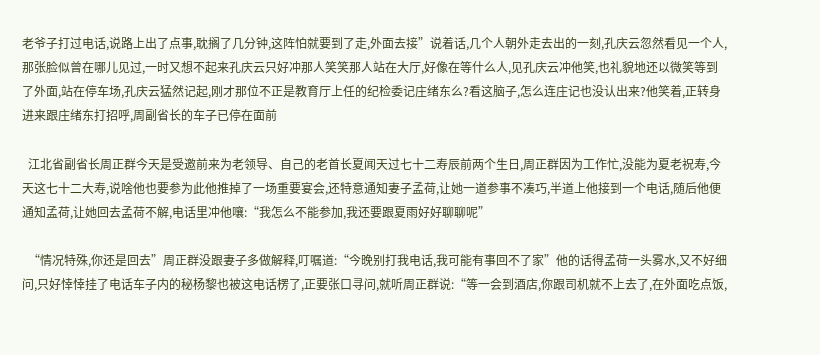老爷子打过电话,说路上出了点事,耽搁了几分钟,这阵怕就要到了走,外面去接”说着话,几个人朝外走去出的一刻,孔庆云忽然看见一个人,那张脸似曾在哪儿见过,一时又想不起来孔庆云只好冲那人笑笑那人站在大厅,好像在等什么人,见孔庆云冲他笑,也礼貌地还以微笑等到了外面,站在停车场,孔庆云猛然记起,刚才那位不正是教育厅上任的纪检委记庄绪东么?看这脑子,怎么连庄记也没认出来?他笑着,正转身进来跟庄绪东打招呼,周副省长的车子已停在面前

  江北省副省长周正群今天是受邀前来为老领导、自己的老首长夏闻天过七十二寿辰前两个生日,周正群因为工作忙,没能为夏老祝寿,今天这七十二大寿,说啥他也要参为此他推掉了一场重要宴会,还特意通知妻子孟荷,让她一道参事不凑巧,半道上他接到一个电话,随后他便通知孟荷,让她回去孟荷不解,电话里冲他嚷:“我怎么不能参加,我还要跟夏雨好好聊聊呢”

  “情况特殊,你还是回去”周正群没跟妻子多做解释,叮嘱道:“今晚别打我电话,我可能有事回不了家”他的话得孟荷一头雾水,又不好细问,只好悻悻挂了电话车子内的秘杨黎也被这电话楞了,正要张口寻问,就听周正群说:“等一会到酒店,你跟司机就不上去了,在外面吃点饭,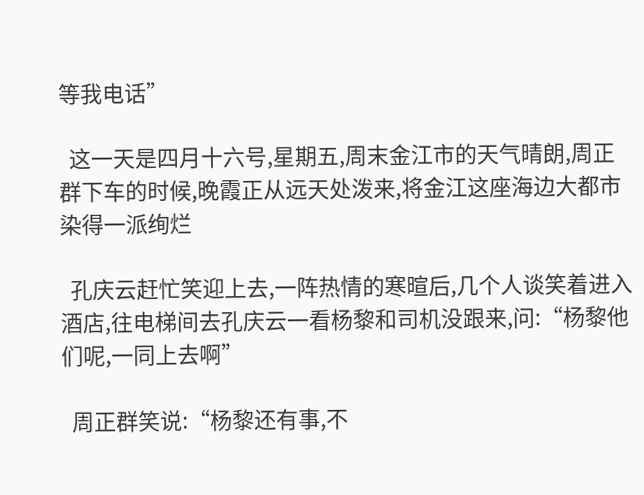等我电话”

  这一天是四月十六号,星期五,周末金江市的天气晴朗,周正群下车的时候,晚霞正从远天处泼来,将金江这座海边大都市染得一派绚烂

  孔庆云赶忙笑迎上去,一阵热情的寒暄后,几个人谈笑着进入酒店,往电梯间去孔庆云一看杨黎和司机没跟来,问:“杨黎他们呢,一同上去啊”

  周正群笑说:“杨黎还有事,不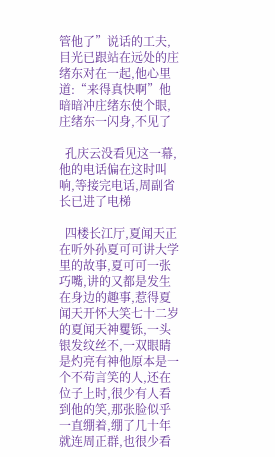管他了”说话的工夫,目光已跟站在远处的庄绪东对在一起,他心里道:“来得真快啊”他暗暗冲庄绪东使个眼,庄绪东一闪身,不见了

  孔庆云没看见这一幕,他的电话偏在这时叫响,等接完电话,周副省长已进了电梯

  四楼长江厅,夏闻天正在听外孙夏可可讲大学里的故事,夏可可一张巧嘴,讲的又都是发生在身边的趣事,惹得夏闻天开怀大笑七十二岁的夏闻天神矍铄,一头银发纹丝不,一双眼睛是灼亮有神他原本是一个不苟言笑的人,还在位子上时,很少有人看到他的笑,那张脸似乎一直绷着,绷了几十年就连周正群,也很少看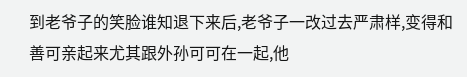到老爷子的笑脸谁知退下来后,老爷子一改过去严肃样,变得和善可亲起来尤其跟外孙可可在一起,他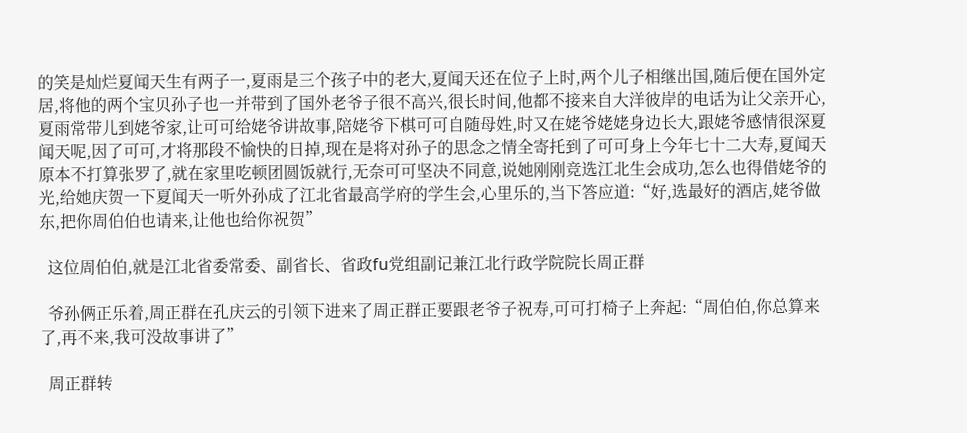的笑是灿烂夏闻天生有两子一,夏雨是三个孩子中的老大,夏闻天还在位子上时,两个儿子相继出国,随后便在国外定居,将他的两个宝贝孙子也一并带到了国外老爷子很不高兴,很长时间,他都不接来自大洋彼岸的电话为让父亲开心,夏雨常带儿到姥爷家,让可可给姥爷讲故事,陪姥爷下棋可可自随母姓,时又在姥爷姥姥身边长大,跟姥爷感情很深夏闻天呢,因了可可,才将那段不愉快的日掉,现在是将对孙子的思念之情全寄托到了可可身上今年七十二大寿,夏闻天原本不打算张罗了,就在家里吃顿团圆饭就行,无奈可可坚决不同意,说她刚刚竞选江北生会成功,怎么也得借姥爷的光,给她庆贺一下夏闻天一听外孙成了江北省最高学府的学生会,心里乐的,当下答应道:“好,选最好的酒店,姥爷做东,把你周伯伯也请来,让他也给你祝贺”

  这位周伯伯,就是江北省委常委、副省长、省政fu党组副记兼江北行政学院院长周正群

  爷孙俩正乐着,周正群在孔庆云的引领下进来了周正群正要跟老爷子祝寿,可可打椅子上奔起:“周伯伯,你总算来了,再不来,我可没故事讲了”

  周正群转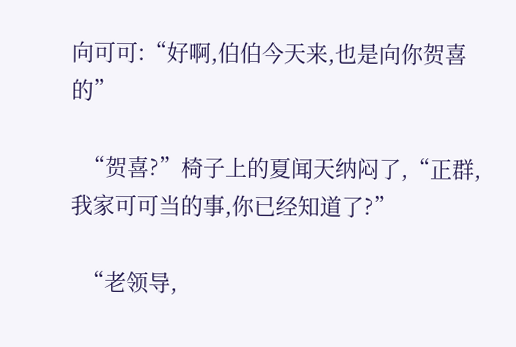向可可:“好啊,伯伯今天来,也是向你贺喜的”

  “贺喜?”椅子上的夏闻天纳闷了,“正群,我家可可当的事,你已经知道了?”

  “老领导,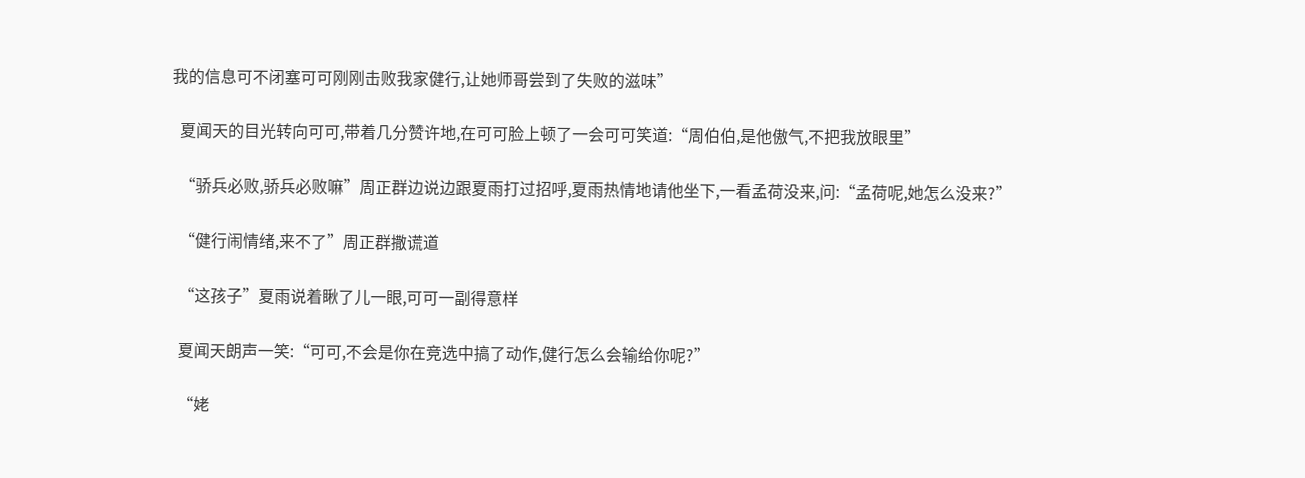我的信息可不闭塞可可刚刚击败我家健行,让她师哥尝到了失败的滋味”

  夏闻天的目光转向可可,带着几分赞许地,在可可脸上顿了一会可可笑道:“周伯伯,是他傲气,不把我放眼里”

  “骄兵必败,骄兵必败嘛”周正群边说边跟夏雨打过招呼,夏雨热情地请他坐下,一看孟荷没来,问:“孟荷呢,她怎么没来?”

  “健行闹情绪,来不了”周正群撒谎道

  “这孩子”夏雨说着瞅了儿一眼,可可一副得意样

  夏闻天朗声一笑:“可可,不会是你在竞选中搞了动作,健行怎么会输给你呢?”

  “姥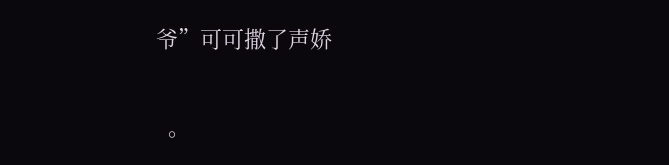爷”可可撒了声娇

  。